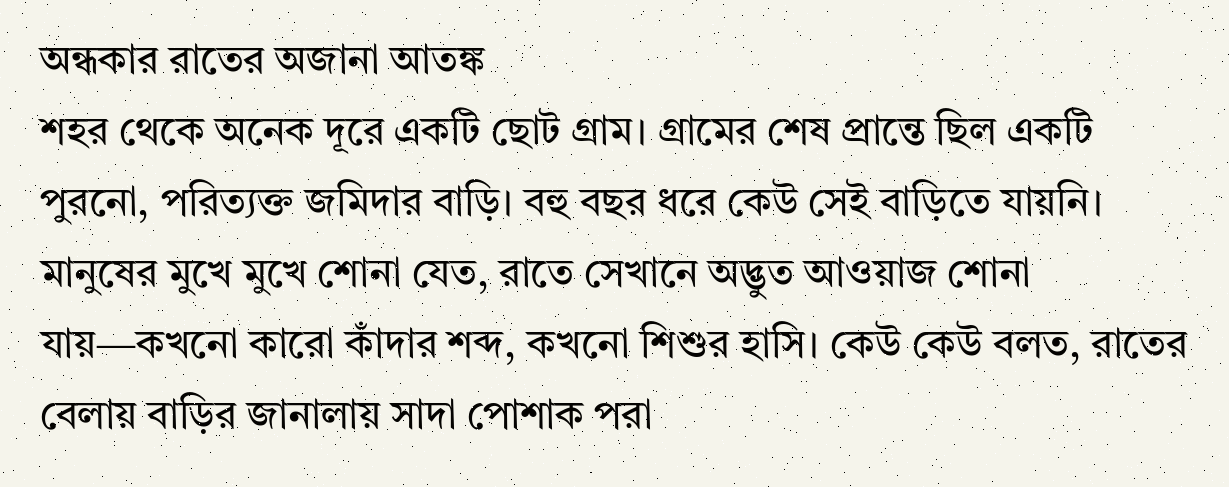অন্ধকার রাতের অজানা আতঙ্ক
শহর থেকে অনেক দূরে একটি ছোট গ্রাম। গ্রামের শেষ প্রান্তে ছিল একটি পুরনো, পরিত্যক্ত জমিদার বাড়ি। বহু বছর ধরে কেউ সেই বাড়িতে যায়নি। মানুষের মুখে মুখে শোনা যেত, রাতে সেখানে অদ্ভুত আওয়াজ শোনা যায়—কখনো কারো কাঁদার শব্দ, কখনো শিশুর হাসি। কেউ কেউ বলত, রাতের বেলায় বাড়ির জানালায় সাদা পোশাক পরা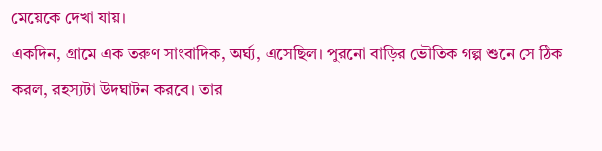মেয়েকে দেখা যায়।
একদিন, গ্রামে এক তরুণ সাংবাদিক, অর্ঘ্য, এসেছিল। পুরনো বাড়ির ভৌতিক গল্প শুনে সে ঠিক করল, রহস্যটা উদঘাটন করবে। তার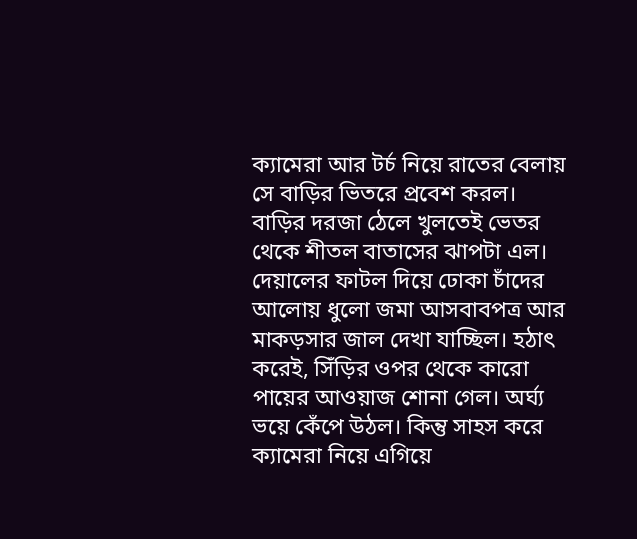ক্যামেরা আর টর্চ নিয়ে রাতের বেলায় সে বাড়ির ভিতরে প্রবেশ করল।
বাড়ির দরজা ঠেলে খুলতেই ভেতর থেকে শীতল বাতাসের ঝাপটা এল। দেয়ালের ফাটল দিয়ে ঢোকা চাঁদের আলোয় ধুলো জমা আসবাবপত্র আর মাকড়সার জাল দেখা যাচ্ছিল। হঠাৎ করেই, সিঁড়ির ওপর থেকে কারো পায়ের আওয়াজ শোনা গেল। অর্ঘ্য ভয়ে কেঁপে উঠল। কিন্তু সাহস করে ক্যামেরা নিয়ে এগিয়ে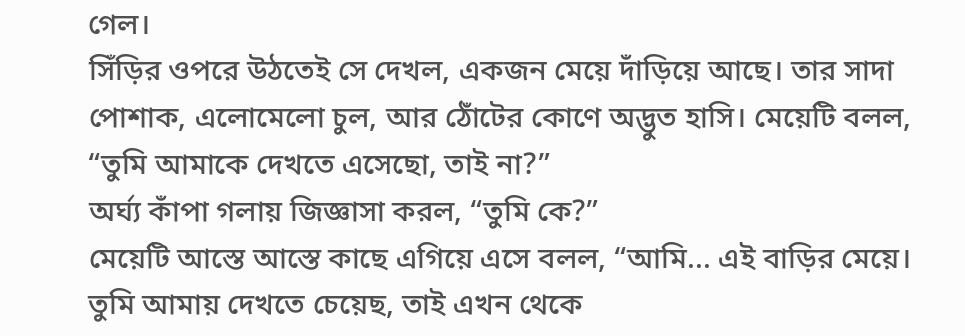গেল।
সিঁড়ির ওপরে উঠতেই সে দেখল, একজন মেয়ে দাঁড়িয়ে আছে। তার সাদা পোশাক, এলোমেলো চুল, আর ঠোঁটের কোণে অদ্ভুত হাসি। মেয়েটি বলল, “তুমি আমাকে দেখতে এসেছো, তাই না?”
অর্ঘ্য কাঁপা গলায় জিজ্ঞাসা করল, “তুমি কে?”
মেয়েটি আস্তে আস্তে কাছে এগিয়ে এসে বলল, “আমি... এই বাড়ির মেয়ে। তুমি আমায় দেখতে চেয়েছ, তাই এখন থেকে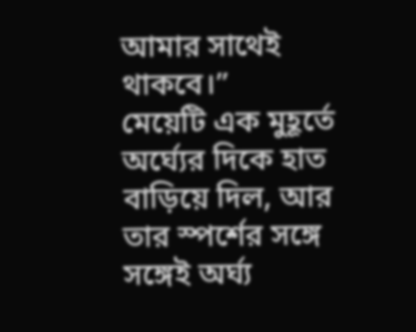আমার সাথেই থাকবে।”
মেয়েটি এক মুহূর্তে অর্ঘ্যের দিকে হাত বাড়িয়ে দিল, আর তার স্পর্শের সঙ্গে সঙ্গেই অর্ঘ্য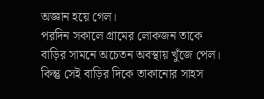অজ্ঞান হয়ে গেল।
পরদিন সকালে গ্রামের লোকজন তাকে বাড়ির সামনে অচেতন অবস্থায় খুঁজে পেল। কিন্তু সেই বাড়ির দিকে তাকানোর সাহস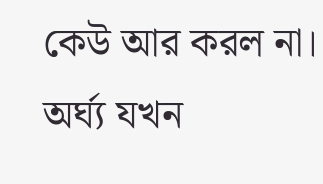কেউ আর করল না। অর্ঘ্য যখন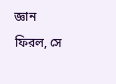জ্ঞান ফিরল, সে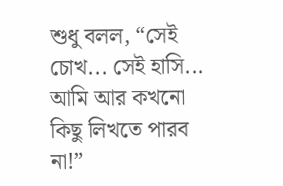শুধু বলল, “সেই চোখ... সেই হাসি... আমি আর কখনো কিছু লিখতে পারব না!”